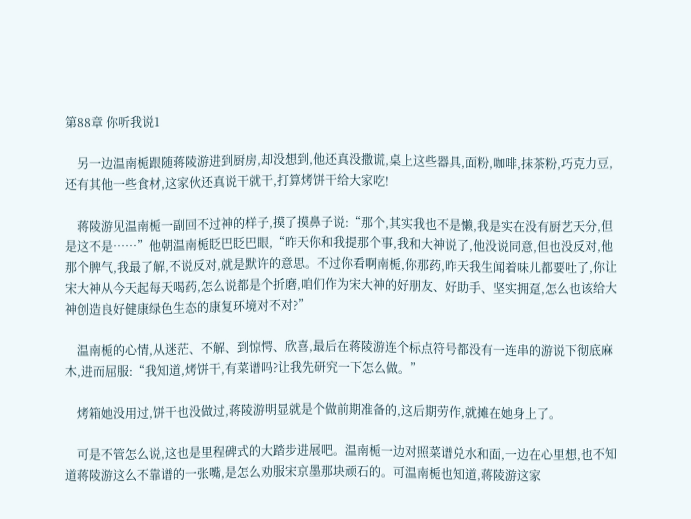第88章 你听我说1

    另一边温南栀跟随蒋陵游进到厨房,却没想到,他还真没撒谎,桌上这些器具,面粉,咖啡,抹茶粉,巧克力豆,还有其他一些食材,这家伙还真说干就干,打算烤饼干给大家吃!

    蒋陵游见温南栀一副回不过神的样子,摸了摸鼻子说:“那个,其实我也不是懒,我是实在没有厨艺天分,但是这不是……”他朝温南栀眨巴眨巴眼,“昨天你和我提那个事,我和大神说了,他没说同意,但也没反对,他那个脾气,我最了解,不说反对,就是默许的意思。不过你看啊南栀,你那药,昨天我生闻着味儿都要吐了,你让宋大神从今天起每天喝药,怎么说都是个折磨,咱们作为宋大神的好朋友、好助手、坚实拥趸,怎么也该给大神创造良好健康绿色生态的康复环境对不对?”

    温南栀的心情,从迷茫、不解、到惊愕、欣喜,最后在蒋陵游连个标点符号都没有一连串的游说下彻底麻木,进而屈服:“我知道,烤饼干,有菜谱吗?让我先研究一下怎么做。”

    烤箱她没用过,饼干也没做过,蒋陵游明显就是个做前期准备的,这后期劳作,就摊在她身上了。

    可是不管怎么说,这也是里程碑式的大踏步进展吧。温南栀一边对照菜谱兑水和面,一边在心里想,也不知道蒋陵游这么不靠谱的一张嘴,是怎么劝服宋京墨那块顽石的。可温南栀也知道,蒋陵游这家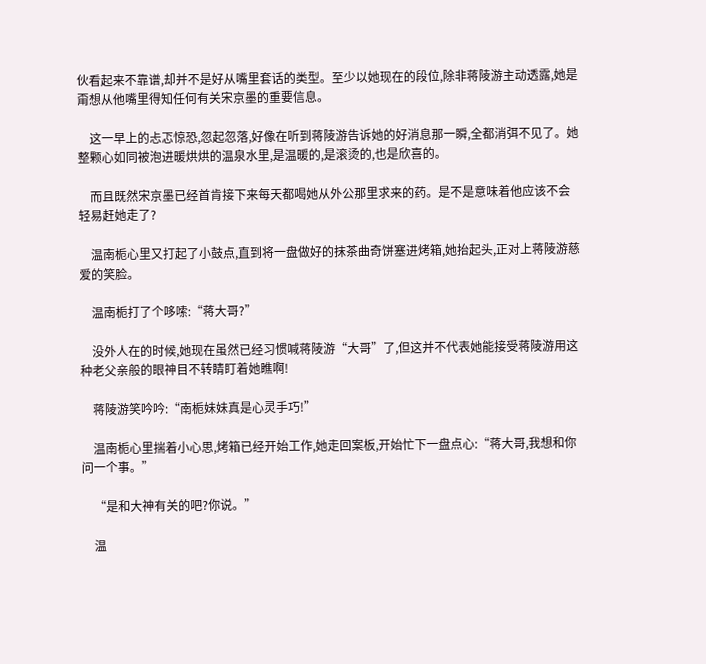伙看起来不靠谱,却并不是好从嘴里套话的类型。至少以她现在的段位,除非蒋陵游主动透露,她是甭想从他嘴里得知任何有关宋京墨的重要信息。

    这一早上的忐忑惊恐,忽起忽落,好像在听到蒋陵游告诉她的好消息那一瞬,全都消弭不见了。她整颗心如同被泡进暖烘烘的温泉水里,是温暖的,是滚烫的,也是欣喜的。

    而且既然宋京墨已经首肯接下来每天都喝她从外公那里求来的药。是不是意味着他应该不会轻易赶她走了?

    温南栀心里又打起了小鼓点,直到将一盘做好的抹茶曲奇饼塞进烤箱,她抬起头,正对上蒋陵游慈爱的笑脸。

    温南栀打了个哆嗦:“蒋大哥?”

    没外人在的时候,她现在虽然已经习惯喊蒋陵游“大哥”了,但这并不代表她能接受蒋陵游用这种老父亲般的眼神目不转睛盯着她瞧啊!

    蒋陵游笑吟吟:“南栀妹妹真是心灵手巧!”

    温南栀心里揣着小心思,烤箱已经开始工作,她走回案板,开始忙下一盘点心:“蒋大哥,我想和你问一个事。”

    “是和大神有关的吧?你说。”

    温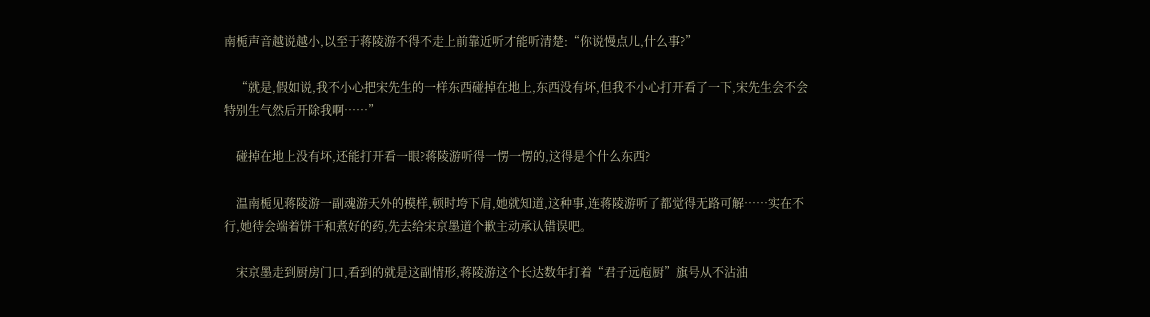南栀声音越说越小,以至于蒋陵游不得不走上前靠近听才能听清楚:“你说慢点儿,什么事?”

    “就是,假如说,我不小心把宋先生的一样东西碰掉在地上,东西没有坏,但我不小心打开看了一下,宋先生会不会特别生气然后开除我啊……”

    碰掉在地上没有坏,还能打开看一眼?蒋陵游听得一愣一愣的,这得是个什么东西?

    温南栀见蒋陵游一副魂游天外的模样,顿时垮下肩,她就知道,这种事,连蒋陵游听了都觉得无路可解……实在不行,她待会端着饼干和煮好的药,先去给宋京墨道个歉主动承认错误吧。

    宋京墨走到厨房门口,看到的就是这副情形,蒋陵游这个长达数年打着“君子远庖厨”旗号从不沾油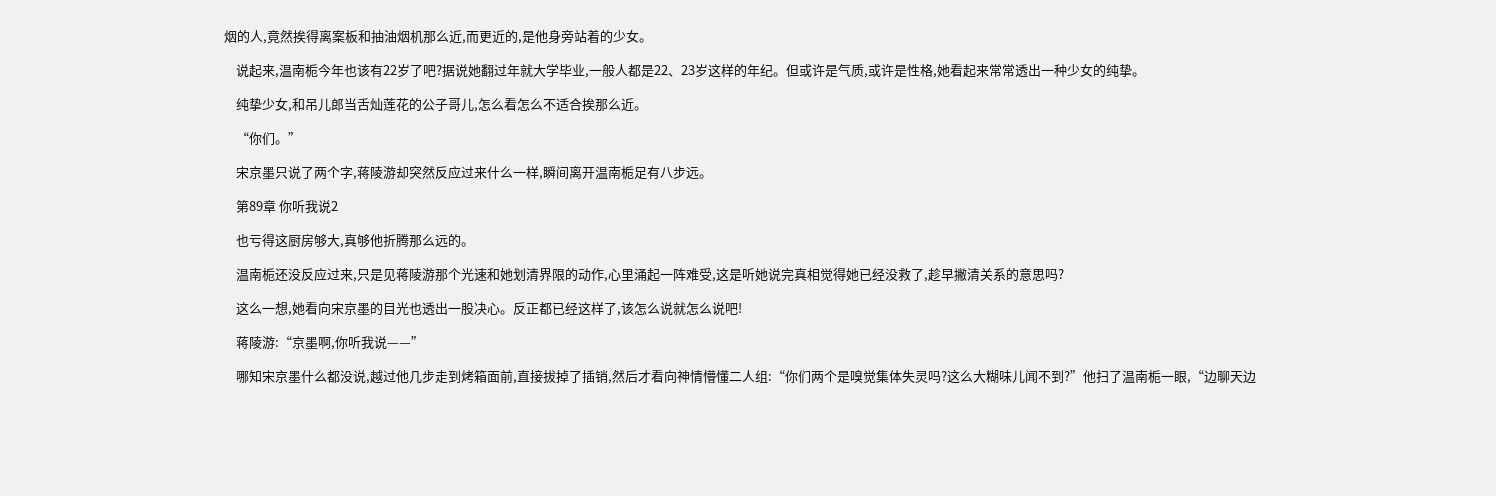烟的人,竟然挨得离案板和抽油烟机那么近,而更近的,是他身旁站着的少女。

    说起来,温南栀今年也该有22岁了吧?据说她翻过年就大学毕业,一般人都是22、23岁这样的年纪。但或许是气质,或许是性格,她看起来常常透出一种少女的纯挚。

    纯挚少女,和吊儿郎当舌灿莲花的公子哥儿,怎么看怎么不适合挨那么近。

    “你们。”

    宋京墨只说了两个字,蒋陵游却突然反应过来什么一样,瞬间离开温南栀足有八步远。

    第89章 你听我说2

    也亏得这厨房够大,真够他折腾那么远的。

    温南栀还没反应过来,只是见蒋陵游那个光速和她划清界限的动作,心里涌起一阵难受,这是听她说完真相觉得她已经没救了,趁早撇清关系的意思吗?

    这么一想,她看向宋京墨的目光也透出一股决心。反正都已经这样了,该怎么说就怎么说吧!

    蒋陵游:“京墨啊,你听我说——”

    哪知宋京墨什么都没说,越过他几步走到烤箱面前,直接拔掉了插销,然后才看向神情懵懂二人组:“你们两个是嗅觉集体失灵吗?这么大糊味儿闻不到?”他扫了温南栀一眼,“边聊天边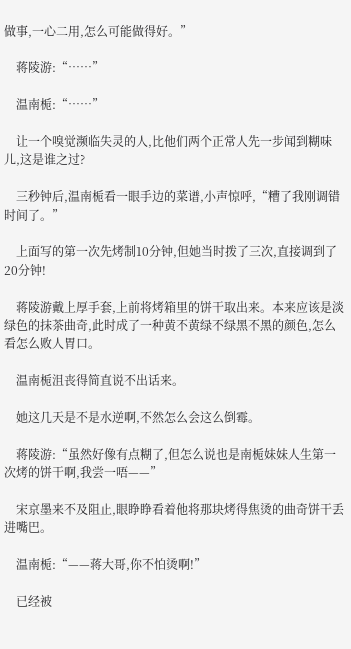做事,一心二用,怎么可能做得好。”

    蒋陵游:“……”

    温南栀:“……”

    让一个嗅觉濒临失灵的人,比他们两个正常人先一步闻到糊味儿,这是谁之过?

    三秒钟后,温南栀看一眼手边的菜谱,小声惊呼,“糟了我刚调错时间了。”

    上面写的第一次先烤制10分钟,但她当时拨了三次,直接调到了20分钟!

    蒋陵游戴上厚手套,上前将烤箱里的饼干取出来。本来应该是淡绿色的抹茶曲奇,此时成了一种黄不黄绿不绿黑不黑的颜色,怎么看怎么败人胃口。

    温南栀沮丧得简直说不出话来。

    她这几天是不是水逆啊,不然怎么会这么倒霉。

    蒋陵游:“虽然好像有点糊了,但怎么说也是南栀妹妹人生第一次烤的饼干啊,我尝一唔——”

    宋京墨来不及阻止,眼睁睁看着他将那块烤得焦烫的曲奇饼干丢进嘴巴。

    温南栀:“——蒋大哥,你不怕烫啊!”

    已经被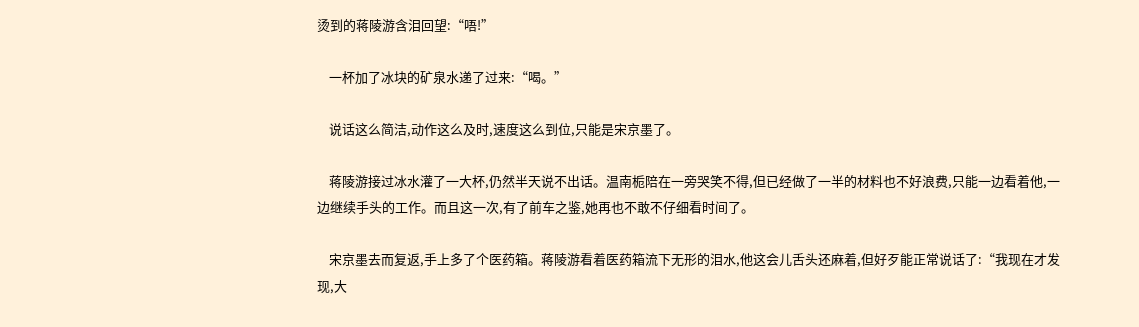烫到的蒋陵游含泪回望:“唔!”

    一杯加了冰块的矿泉水递了过来:“喝。”

    说话这么简洁,动作这么及时,速度这么到位,只能是宋京墨了。

    蒋陵游接过冰水灌了一大杯,仍然半天说不出话。温南栀陪在一旁哭笑不得,但已经做了一半的材料也不好浪费,只能一边看着他,一边继续手头的工作。而且这一次,有了前车之鉴,她再也不敢不仔细看时间了。

    宋京墨去而复返,手上多了个医药箱。蒋陵游看着医药箱流下无形的泪水,他这会儿舌头还麻着,但好歹能正常说话了:“我现在才发现,大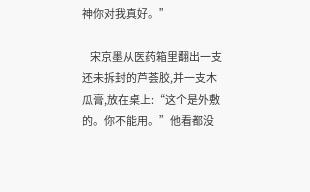神你对我真好。”

    宋京墨从医药箱里翻出一支还未拆封的芦荟胶,并一支木瓜膏,放在桌上:“这个是外敷的。你不能用。”他看都没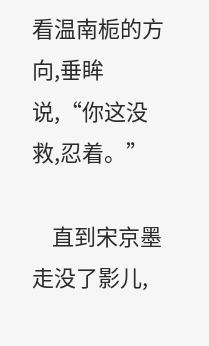看温南栀的方向,垂眸说,“你这没救,忍着。”

    直到宋京墨走没了影儿,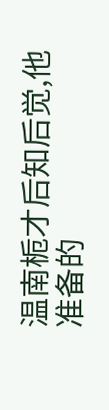温南栀才后知后觉,他准备的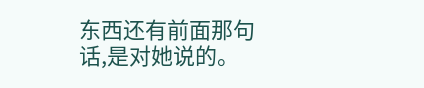东西还有前面那句话,是对她说的。